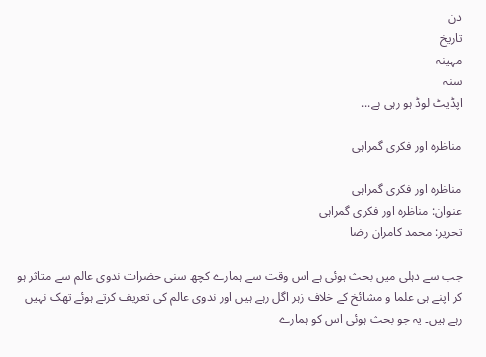دن
تاریخ
مہینہ
سنہ
اپڈیٹ لوڈ ہو رہی ہے...

مناظرہ اور فکری گمراہی

مناظرہ اور فکری گمراہی
عنوان: مناظرہ اور فکری گمراہی
تحریر: محمد کامران رضا

جب سے دہلی میں بحث ہوئی ہے اس وقت سے ہمارے کچھ سنی حضرات ندوی عالم سے متاثر ہو کر اپنے ہی علما و مشائخ کے خلاف زہر اگل رہے ہیں اور ندوی عالم کی تعریف کرتے ہوئے تھک نہیں رہے ہیں۔ یہ جو بحث ہوئی اس کو ہمارے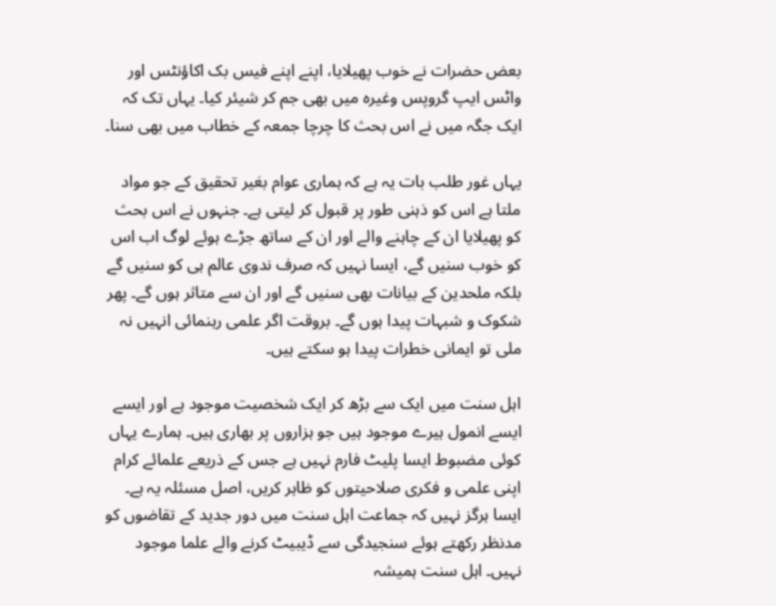بعض حضرات نے خوب پھیلایا، اپنے اپنے فیس بک اکاؤنٹس اور واٹس ایپ گروپس وغیرہ میں بھی جم کر شیئر کیا۔ یہاں تک کہ ایک جگہ میں نے اس بحث کا چرچا جمعہ کے خطاب میں بھی سنا۔

یہاں غور طلب بات یہ ہے کہ ہماری عوام بغیر تحقیق کے جو مواد ملتا ہے اس کو ذہنی طور پر قبول کر لیتی ہے۔ جنہوں نے اس بحث کو پھیلایا ان کے چاہنے والے اور ان کے ساتھ جڑے ہوئے لوگ اب اس کو خوب سنیں گے، ایسا نہیں کہ صرف ندوی عالم ہی کو سنیں گے بلکہ ملحدین کے بیانات بھی سنیں گے اور ان سے متاثر ہوں گے۔ پھر شکوک و شبہات پیدا ہوں گے۔ بروقت اگر علمی رہنمائی انہیں نہ ملی تو ایمانی خطرات پیدا ہو سکتے ہیں۔

اہل سنت میں ایک سے بڑھ کر ایک شخصیت موجود ہے اور ایسے ایسے انمول ہیرے موجود ہیں جو ہزاروں پر بھاری ہیں۔ ہمارے یہاں کوئی مضبوط ایسا پلیٹ فارم نہیں ہے جس کے ذریعے علمائے کرام اپنی علمی و فکری صلاحیتوں کو ظاہر کریں، اصل مسئلہ یہ ہے۔ ایسا ہرگز نہیں کہ جماعت اہل سنت میں دور جدید کے تقاضوں کو مدنظر رکھتے ہوئے سنجیدگی سے ڈیبیٹ کرنے والے علما موجود نہیں۔ اہل سنت ہمیشہ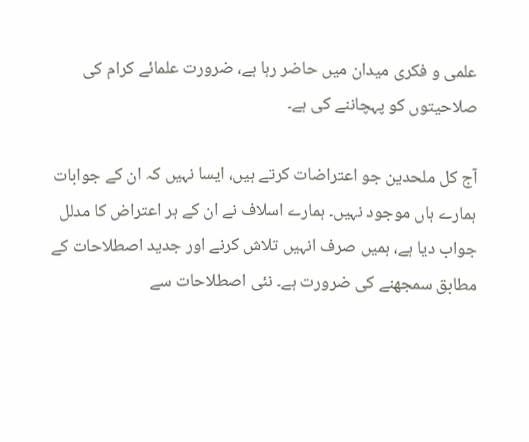علمی و فکری میدان میں حاضر رہا ہے، ضرورت علمائے کرام کی صلاحیتوں کو پہچاننے کی ہے۔

آج کل ملحدین جو اعتراضات کرتے ہیں، ایسا نہیں کہ ان کے جوابات ہمارے ہاں موجود نہیں۔ ہمارے اسلاف نے ان کے ہر اعتراض کا مدلل جواب دیا ہے، ہمیں صرف انہیں تلاش کرنے اور جدید اصطلاحات کے مطابق سمجھنے کی ضرورت ہے۔ نئی اصطلاحات سے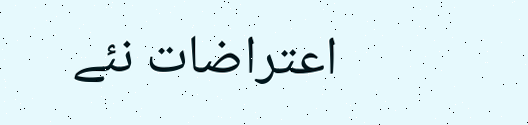اعتراضات نئے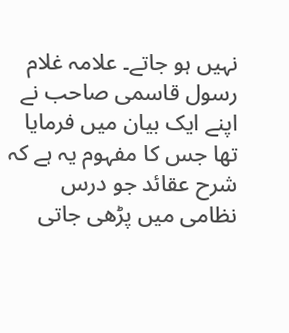نہیں ہو جاتے۔ علامہ غلام رسول قاسمی صاحب نے اپنے ایک بیان میں فرمایا تھا جس کا مفہوم یہ ہے کہ شرح عقائد جو درس نظامی میں پڑھی جاتی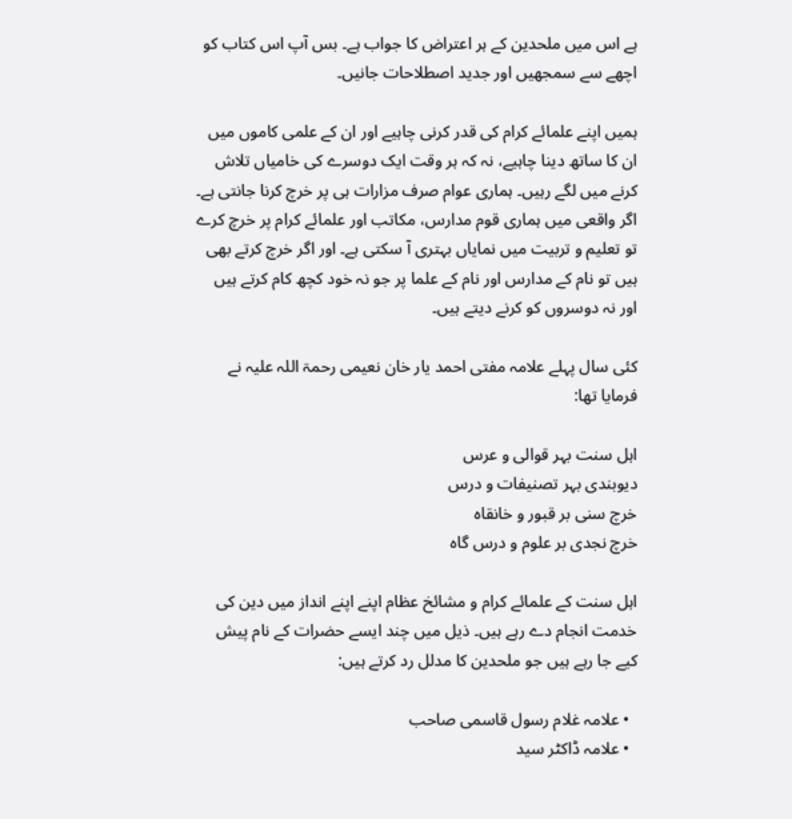ہے اس میں ملحدین کے ہر اعتراض کا جواب ہے۔ بس آپ اس کتاب کو اچھے سے سمجھیں اور جدید اصطلاحات جانیں۔

ہمیں اپنے علمائے کرام کی قدر کرنی چاہیے اور ان کے علمی کاموں میں ان کا ساتھ دینا چاہیے، نہ کہ ہر وقت ایک دوسرے کی خامیاں تلاش کرنے میں لگے رہیں۔ ہماری عوام صرف مزارات ہی پر خرچ کرنا جانتی ہے۔ اگر واقعی میں ہماری قوم مدارس، مکاتب اور علمائے کرام پر خرچ کرے تو تعلیم و تربیت میں نمایاں بہتری آ سکتی ہے۔ اور اگر خرچ کرتے بھی ہیں تو نام کے مدارس اور نام کے علما پر جو نہ خود کچھ کام کرتے ہیں اور نہ دوسروں کو کرنے دیتے ہیں۔

کئی سال پہلے علامہ مفتی احمد یار خان نعیمی رحمۃ اللہ علیہ نے فرمایا تھا:

اہل سنت بہر قوالی و عرس
دیوبندی بہر تصنیفات و درس
خرچ سنی بر قبور و خانقاہ
خرچ نجدی بر علوم و درس گاہ

اہل سنت کے علمائے کرام و مشائخ عظام اپنے اپنے انداز میں دین کی خدمت انجام دے رہے ہیں۔ ذیل میں چند ایسے حضرات کے نام پیش کیے جا رہے ہیں جو ملحدین کا مدلل رد کرتے ہیں:

  • علامہ غلام رسول قاسمی صاحب
  • علامہ ڈاکٹر سید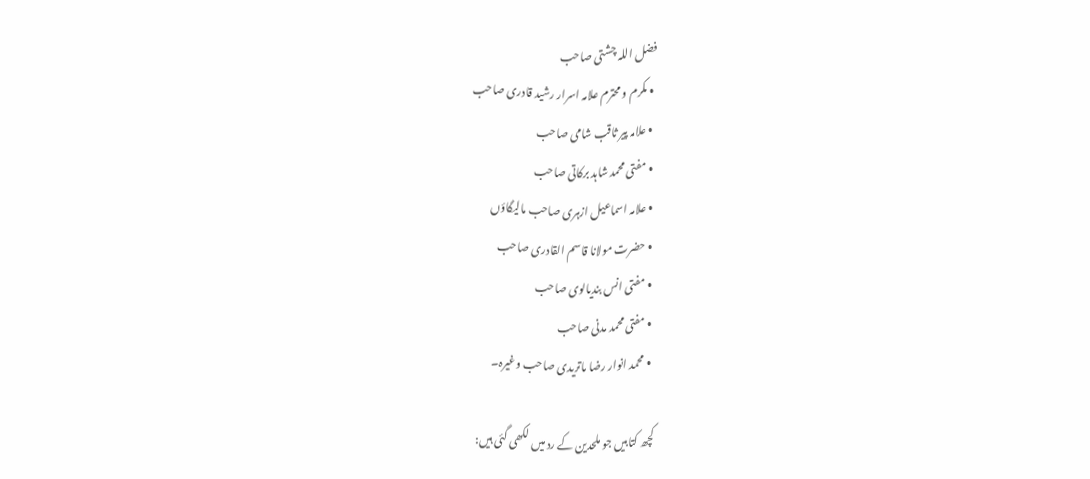فضل اللہ چشتی صاحب
  • مکرم و محترم علامہ اسرار رشید قادری صاحب
  • علامہ پیر ثاقب شامی صاحب
  • مفتی محمد شاہد برکاتی صاحب
  • علامہ اسماعیل ازہری صاحب مالیگاؤں
  • حضرت مولانا قاسم القادری صاحب
  • مفتی انس بندیالوی صاحب
  • مفتی محمد مدنی صاحب
  • محمد انوار رضا ماتریدی صاحب وغیرہ۔

کچھ کتابیں جو ملحدین کے رد میں لکھی گئی ہیں: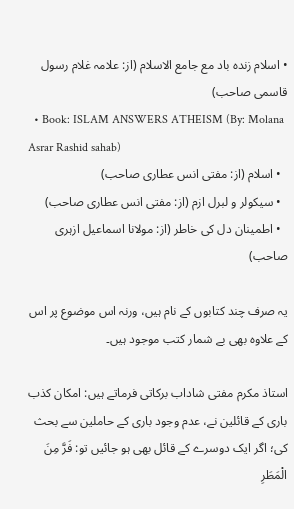• اسلام زندہ باد مع جامع الاسلام (از: علامہ غلام رسول قاسمی صاحب)
  • Book: ISLAM ANSWERS ATHEISM (By: Molana Asrar Rashid sahab)
  • اسلام (از: مفتی انس عطاری صاحب)
  • سیکولر و لبرل ازم (از: مفتی انس عطاری صاحب)
  • اطمینان دل کی خاطر (از: مولانا اسماعیل ازہری صاحب)

یہ صرف چند کتابوں کے نام ہیں، ورنہ اس موضوع پر اس کے علاوہ بھی بے شمار کتب موجود ہیں۔

استاذ مکرم مفتی شاداب برکاتی فرماتے ہیں: امکان کذب باری کے قائلین نے، عدم وجود باری کے حاملین سے بحث کی؛ اگر ایک دوسرے کے قائل بھی ہو جائیں تو: فَرَّ مِنَ الْمَطَرِ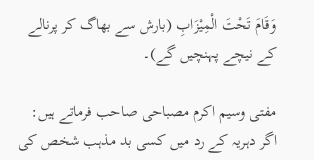وَقَامَ تَحْتَ الْمِيْزَابِ (بارش سے بھاگ کر پرنالے کے نیچے پہنچیں گے)۔

مفتی وسیم اکرم مصباحی صاحب فرماتے ہیں: اگر دہریہ کے رد میں کسی بد مذہب شخص کی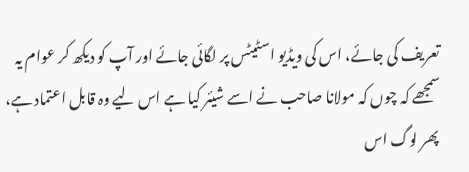تعریف کی جائے، اس کی ویڈیو اسٹیٹس پر لگائی جائے اور آپ کو دیکھ کر عوام یہ سمجھے کہ چوں کہ مولانا صاحب نے اسے شیئر کیا ہے اس لیے وہ قابل اعتماد ہے، پھر لوگ اس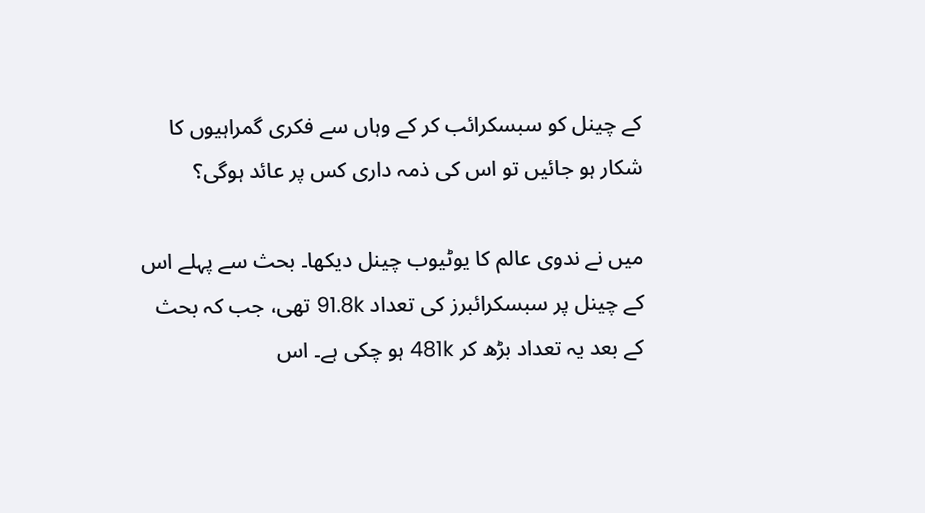کے چینل کو سبسکرائب کر کے وہاں سے فکری گمراہیوں کا شکار ہو جائیں تو اس کی ذمہ داری کس پر عائد ہوگی؟

میں نے ندوی عالم کا یوٹیوب چینل دیکھا۔ بحث سے پہلے اس کے چینل پر سبسکرائبرز کی تعداد 91.8k تھی، جب کہ بحث کے بعد یہ تعداد بڑھ کر 481k ہو چکی ہے۔ اس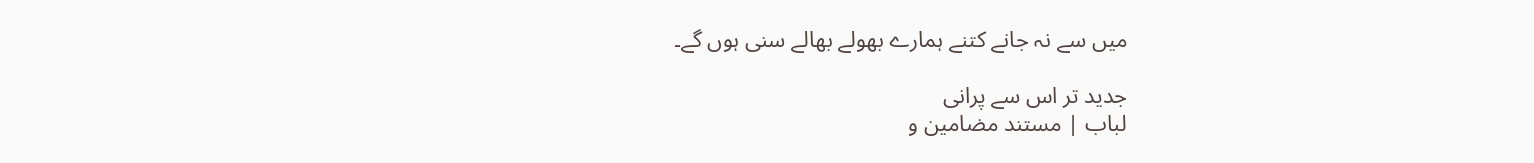میں سے نہ جانے کتنے ہمارے بھولے بھالے سنی ہوں گے۔

جدید تر اس سے پرانی
لباب | مستند مضامین و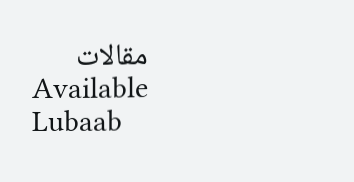مقالات
Available
Lubaab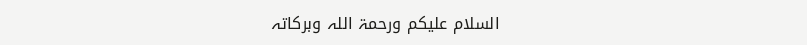السلام علیکم ورحمۃ اللہ وبرکاتہ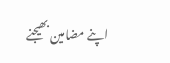اپنے مضامین بھیجنے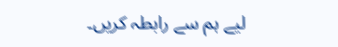لیے ہم سے رابطہ کریں۔